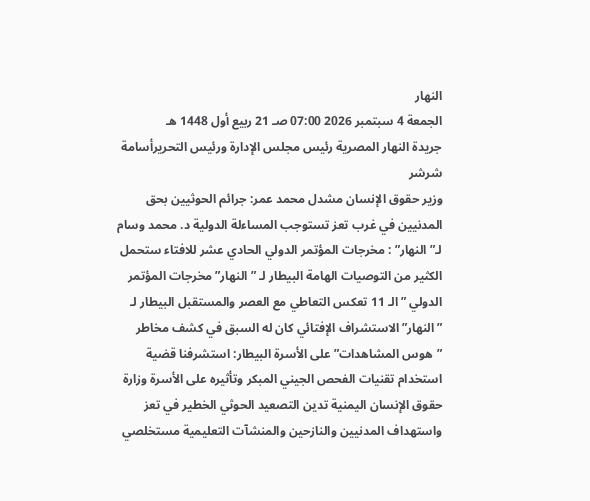النهار
الجمعة 4 سبتمبر 2026 07:00 صـ 21 ربيع أول 1448 هـ
جريدة النهار المصرية رئيس مجلس الإدارة ورئيس التحريرأسامة شرشر
وزير حقوق الإنسان مشدل محمد عمر: جرائم الحوثيين بحق المدنيين في غرب تعز تستوجب المساءلة الدولية د. محمد وسام لـ”النهار” : مخرجات المؤتمر الدولي الحادي عشر للافتاء ستحمل الكثير من التوصيات الهامة البيطار لـ ” النهار” مخرجات المؤتمر الدولي ”الـ 11 تعكس التعاطي مع العصر والمستقبل البيطار لـ ”النهار”الاستشراف الإفتائي كان له السبق في كشف مخاطر ”هوس المشاهدات” على الأسرة البيطار: استشرفنا قضية استخدام تقنيات الفحص الجيني المبكر وتأثيره على الأسرة وزارة حقوق الإنسان اليمنية تدين التصعيد الحوثي الخطير في تعز واستهداف المدنيين والنازحين والمنشآت التعليمية مستخلصي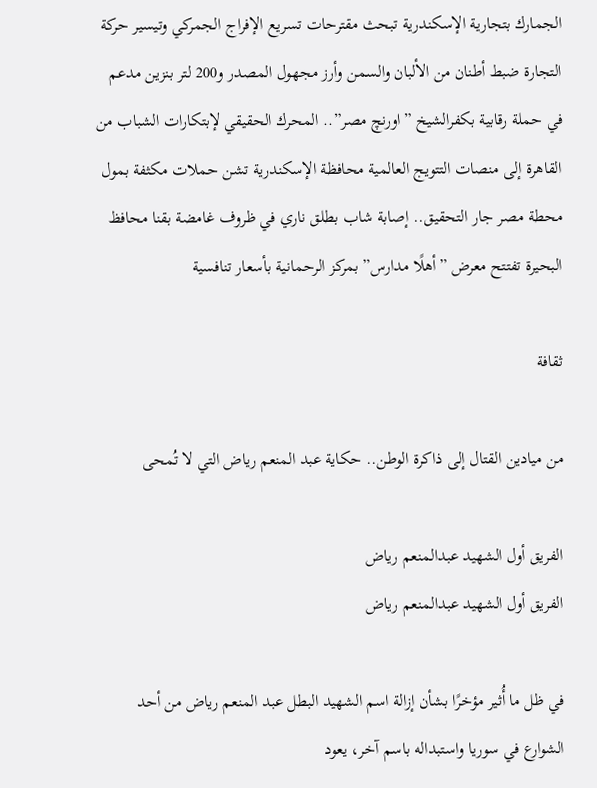الجمارك بتجارية الإسكندرية تبحث مقترحات تسريع الإفراج الجمركي وتيسير حركة التجارة ضبط أطنان من الألبان والسمن وأرز مجهول المصدر و200 لتر بنزين مدعم في حملة رقابية بكفرالشيخ ”اورنچ مصر”.. المحرك الحقيقي لإبتكارات الشباب من القاهرة إلى منصات التتويج العالمية محافظة الإسكندرية تشن حملات مكثفة بمول محطة مصر جار التحقيق.. إصابة شاب بطلق ناري في ظروف غامضة بقنا محافظ البحيرة تفتتح معرض ”أهلًا مدارس” بمركز الرحمانية بأسعار تنافسية

ثقافة

من ميادين القتال إلى ذاكرة الوطن.. حكاية عبد المنعم رياض التي لا تُمحى

الفريق أول الشهيد عبدالمنعم رياض
الفريق أول الشهيد عبدالمنعم رياض

في ظل ما أُثير مؤخرًا بشأن إزالة اسم الشهيد البطل عبد المنعم رياض من أحد الشوارع في سوريا واستبداله باسم آخر، يعود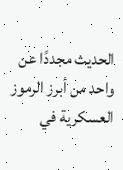الحديث مجددًا عن واحد من أبرز الرموز العسكرية في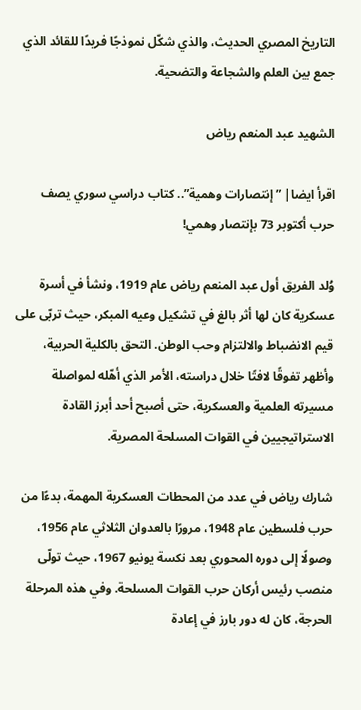التاريخ المصري الحديث، والذي شكّل نموذجًا فريدًا للقائد الذي جمع بين العلم والشجاعة والتضحية.

الشهيد عبد المنعم رياض

اقرأ ايضا| ”إنتصارات وهمية”.. كتاب دراسي سوري يصف حرب أكتوبر 73 بإنتصار وهمي!

وُلد الفريق أول عبد المنعم رياض عام 1919، ونشأ في أسرة عسكرية كان لها أثر بالغ في تشكيل وعيه المبكر، حيث تربّى على قيم الانضباط والالتزام وحب الوطن. التحق بالكلية الحربية، وأظهر تفوقًا لافتًا خلال دراسته، الأمر الذي أهّله لمواصلة مسيرته العلمية والعسكرية، حتى أصبح أحد أبرز القادة الاستراتيجيين في القوات المسلحة المصرية.

شارك رياض في عدد من المحطات العسكرية المهمة، بدءًا من حرب فلسطين عام 1948، مرورًا بالعدوان الثلاثي عام 1956، وصولًا إلى دوره المحوري بعد نكسة يونيو 1967، حيث تولّى منصب رئيس أركان حرب القوات المسلحة. وفي هذه المرحلة الحرجة، كان له دور بارز في إعادة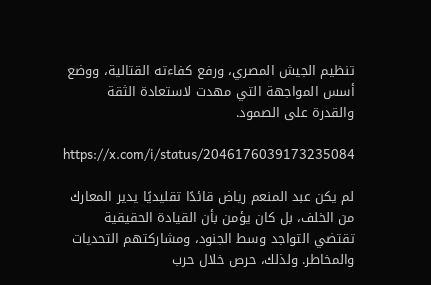تنظيم الجيش المصري، ورفع كفاءته القتالية، ووضع أسس المواجهة التي مهدت لاستعادة الثقة والقدرة على الصمود.

https://x.com/i/status/2046176039173235084

لم يكن عبد المنعم رياض قائدًا تقليديًا يدير المعارك من الخلف، بل كان يؤمن بأن القيادة الحقيقية تقتضي التواجد وسط الجنود، ومشاركتهم التحديات والمخاطر. ولذلك، حرص خلال حرب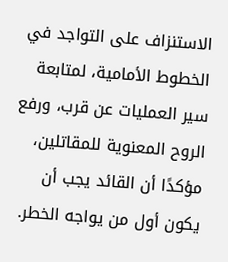الاستنزاف على التواجد في الخطوط الأمامية، لمتابعة سير العمليات عن قرب، ورفع الروح المعنوية للمقاتلين، مؤكدًا أن القائد يجب أن يكون أول من يواجه الخطر.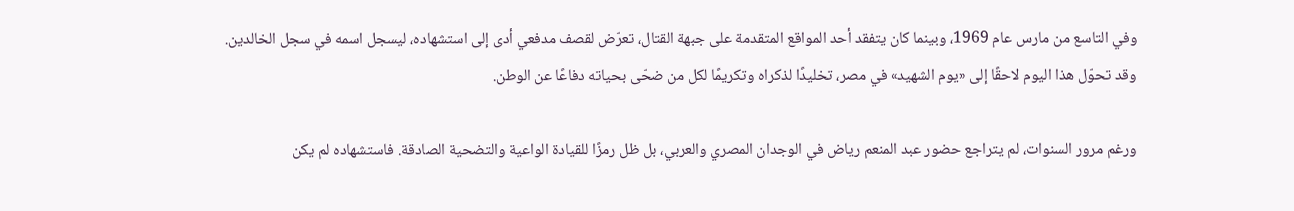وفي التاسع من مارس عام 1969، وبينما كان يتفقد أحد المواقع المتقدمة على جبهة القتال، تعرّض لقصف مدفعي أدى إلى استشهاده، ليسجل اسمه في سجل الخالدين. وقد تحوّل هذا اليوم لاحقًا إلى «يوم الشهيد» في مصر، تخليدًا لذكراه وتكريمًا لكل من ضحّى بحياته دفاعًا عن الوطن.

ورغم مرور السنوات، لم يتراجع حضور عبد المنعم رياض في الوجدان المصري والعربي، بل ظل رمزًا للقيادة الواعية والتضحية الصادقة. فاستشهاده لم يكن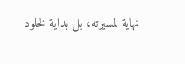نهاية لمسيرته، بل بداية لخلود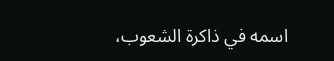اسمه في ذاكرة الشعوب،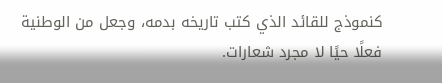كنموذج للقائد الذي كتب تاريخه بدمه، وجعل من الوطنية فعلًا حيًا لا مجرد شعارات.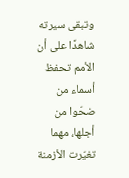وتبقى سيرته شاهدًا على أن الأمم تحفظ أسماء من ضحّوا من أجلها، مهما تغيّرت الأزمنة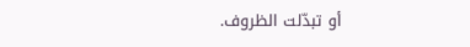أو تبدّلت الظروف.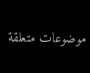موضوعات متعلقة